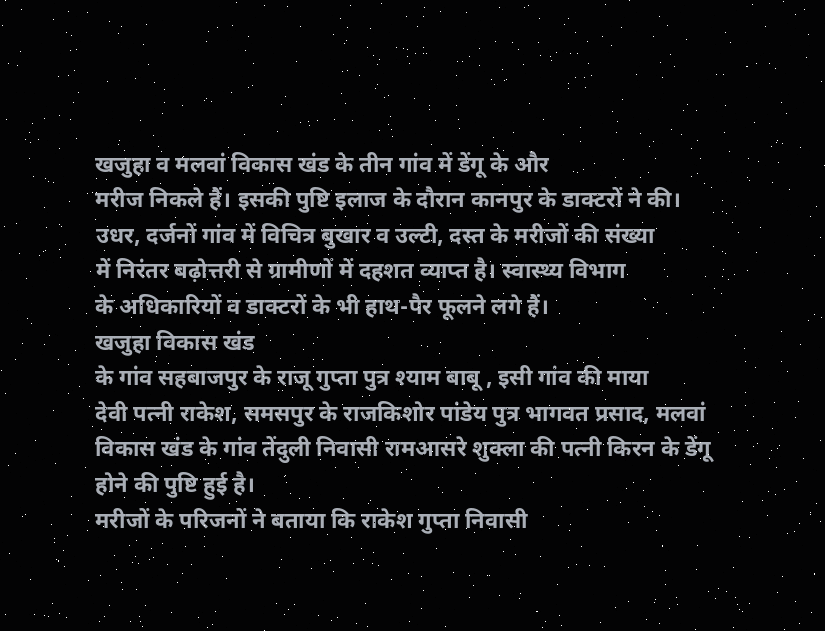खजुहा व मलवां विकास खंड के तीन गांव में डेंगू के और
मरीज निकले हैं। इसकी पुष्टि इलाज के दौरान कानपुर के डाक्टरों ने की।
उधर, दर्जनों गांव में विचित्र बुखार व उल्टी, दस्त के मरीजों की संख्या
में निरंतर बढ़ोत्तरी से ग्रामीणों में दहशत व्याप्त है। स्वास्थ्य विभाग
के अधिकारियों व डाक्टरों के भी हाथ-पैर फूलने लगे हैं।
खजुहा विकास खंड
के गांव सहबाजपुर के राजू गुप्ता पुत्र श्याम बाबू , इसी गांव की माया
देवी पत्नी राकेश, समसपुर के राजकिशोर पांडेय पुत्र भागवत प्रसाद, मलवां
विकास खंड के गांव तेंदुली निवासी रामआसरे शुक्ला की पत्नी किरन के डेंगू
होने की पुष्टि हुई है।
मरीजों के परिजनों ने बताया कि राकेश गुप्ता निवासी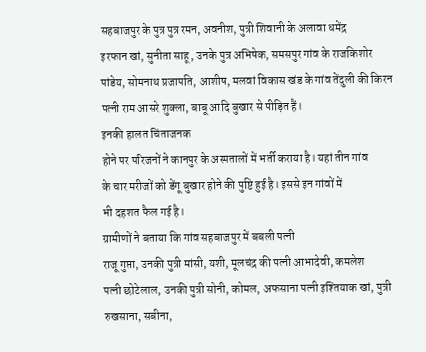सहबाजपुर के पुत्र पुत्र रमन, अवनीश, पुत्री शिवानी के अलावा धमेंद्र
इरफान खां, सुनीता साहू, उनके पुत्र अभिषेक, समसपुर गांव के राजकिशोर
पांडेय, सोमनाथ प्रजापति, आशीष, मलवां विकास खंड के गांव तेंदुली की किरन
पत्नी राम आसरे शुक्ला, बाबू आदि बुखार से पीड़ित हैं।
इनकी हालत चिंताजनक
होने पर परिजनों ने कानपुर के अस्पतालों में भर्ती कराया है। यहां तीन गांव
के चार मरीजों को डेंगू बुखार होने की पुष्टि हुई है। इससे इन गांवों में
भी दहशत फैल गई है।
ग्रामीणों ने बताया कि गांव सहबाजपुर में बबली पत्नी
राजू गुप्ता, उनकी पुत्री मांसी, यशी, मूलचंद्र की पत्नी आभादेवी, कमलेश
पत्नी छोटेलाल, उनकी पुत्री सोनी, कोमल, अफसाना पत्नी इश्तियाक खां, पुत्री
रुखसाना, सबीना,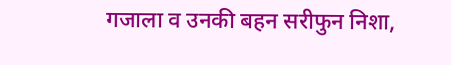गजाला व उनकी बहन सरीफुन निशा,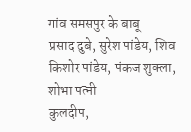गांव समसपुर के बाबू
प्रसाद दुबे, सुरेश पांडेय, शिव किशोर पांडेय, पंकज शुक्ला, शोभा पत्नी
कुलदीप,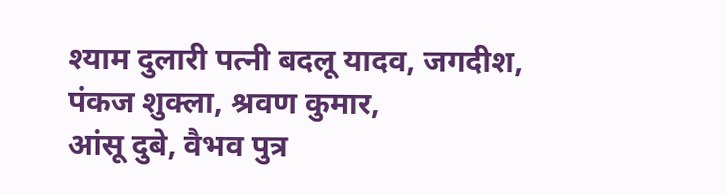श्याम दुलारी पत्नी बदलू यादव, जगदीश, पंकज शुक्ला, श्रवण कुमार,
आंसू दुबे, वैभव पुत्र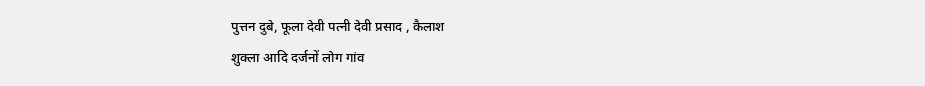पुत्तन दुबे, फूला देवी पत्नी देवी प्रसाद , कैलाश
शुक्ला आदि दर्जनों लोग गांव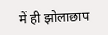में ही झोलाछाप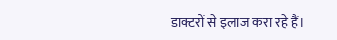डाक्टरों से इलाज करा रहे हैं।